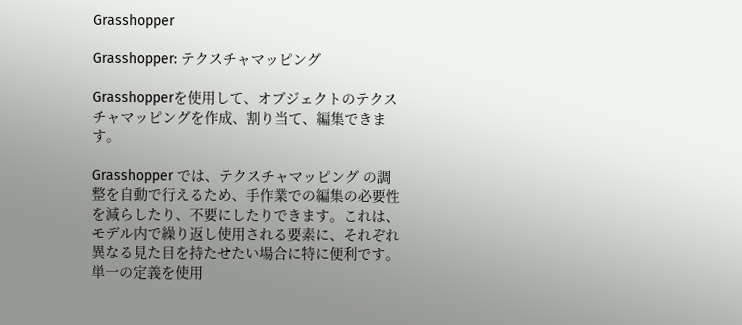Grasshopper

Grasshopper: テクスチャマッピング

Grasshopperを使用して、オブジェクトのテクスチャマッピングを作成、割り当て、編集できます。

Grasshopper では、テクスチャマッピング の調整を自動で行えるため、手作業での編集の必要性を減らしたり、不要にしたりできます。これは、モデル内で繰り返し使用される要素に、それぞれ異なる見た目を持たせたい場合に特に便利です。 単一の定義を使用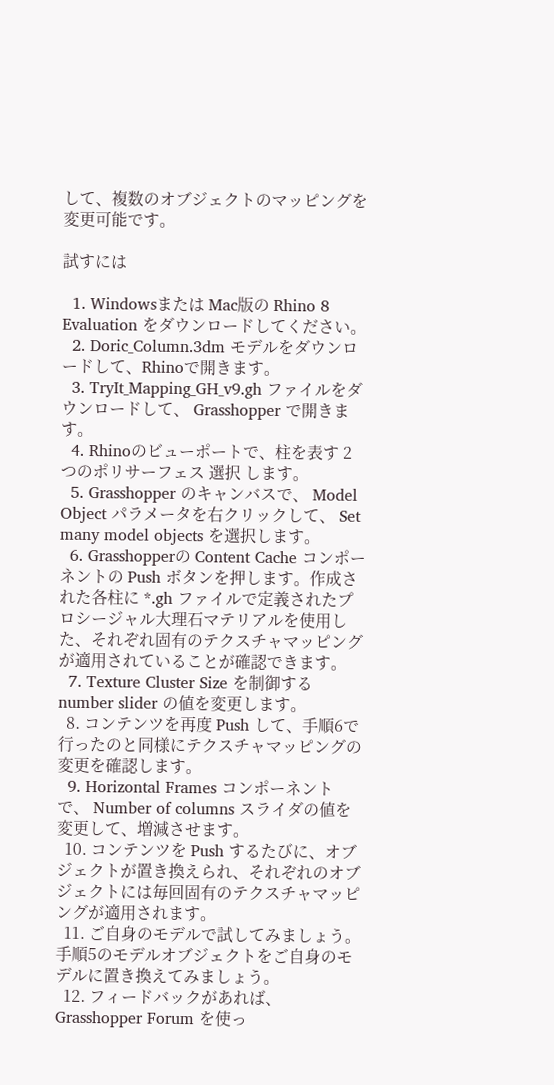して、複数のオブジェクトのマッピングを変更可能です。

試すには

  1. Windowsまたは Mac版の Rhino 8 Evaluation をダウンロードしてください。
  2. Doric_Column.3dm モデルをダウンロードして、Rhinoで開きます。
  3. TryIt_Mapping_GH_v9.gh ファイルをダウンロードして、 Grasshopper で開きます。
  4. Rhinoのビューポートで、柱を表す 2つのポリサーフェス 選択 します。
  5. Grasshopper のキャンバスで、 Model Object パラメータを右クリックして、 Set many model objects を選択します。
  6. Grasshopperの Content Cache コンポーネントの Push ボタンを押します。作成された各柱に *.gh ファイルで定義されたプロシージャル大理石マテリアルを使用した、それぞれ固有のテクスチャマッピングが適用されていることが確認できます。
  7. Texture Cluster Size を制御する number slider の値を変更します。
  8. コンテンツを再度 Push して、手順6で行ったのと同様にテクスチャマッピングの変更を確認します。
  9. Horizontal Frames コンポーネントで、 Number of columns スライダの値を変更して、増減させます。
  10. コンテンツを Push するたびに、オブジェクトが置き換えられ、それぞれのオブジェクトには毎回固有のテクスチャマッピングが適用されます。
  11. ご自身のモデルで試してみましょう。 手順5のモデルオブジェクトをご自身のモデルに置き換えてみましょう。
  12. フィードバックがあれば、 Grasshopper Forum を使っ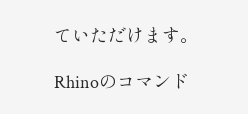ていただけます。

Rhinoのコマンド